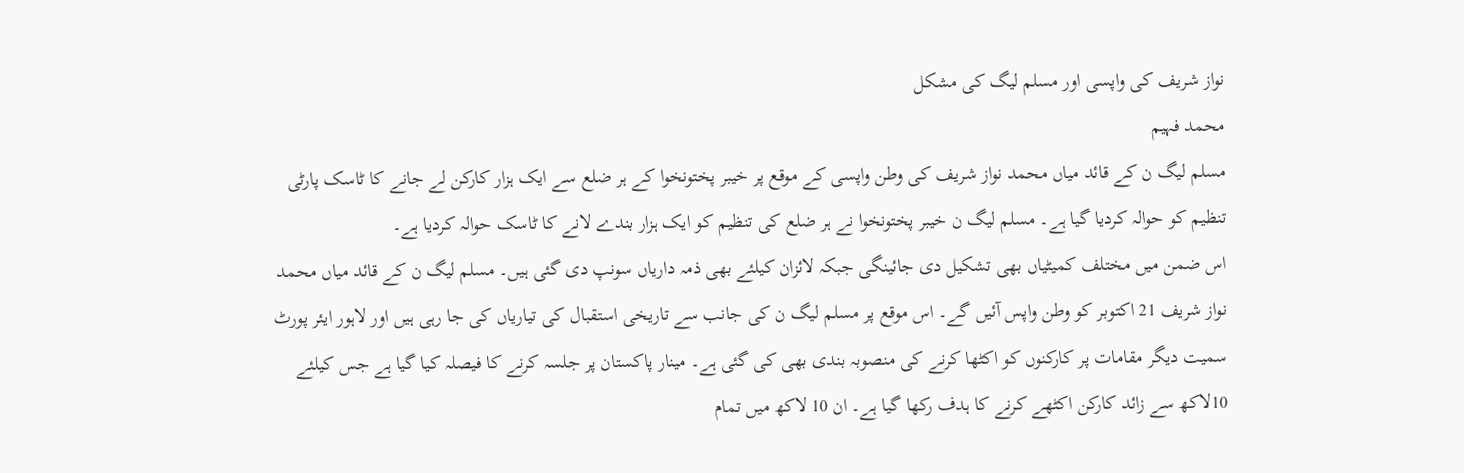نواز شریف کی واپسی اور مسلم لیگ کی مشکل
محمد فہیم
مسلم لیگ ن کے قائد میاں محمد نواز شریف کی وطن واپسی کے موقع پر خیبر پختونخوا کے ہر ضلع سے ایک ہزار کارکن لے جانے کا ٹاسک پارٹی تنظیم کو حوالہ کردیا گیا ہے۔ مسلم لیگ ن خیبر پختونخوا نے ہر ضلع کی تنظیم کو ایک ہزار بندے لانے کا ٹاسک حوالہ کردیا ہے۔
اس ضمن میں مختلف کمیٹیاں بھی تشکیل دی جائینگی جبکہ لائزان کیلئے بھی ذمہ داریاں سونپ دی گئی ہیں۔ مسلم لیگ ن کے قائد میاں محمد نواز شریف 21 اکتوبر کو وطن واپس آئیں گے۔ اس موقع پر مسلم لیگ ن کی جانب سے تاریخی استقبال کی تیاریاں کی جا رہی ہیں اور لاہور ایئر پورٹ سمیت دیگر مقامات پر کارکنوں کو اکٹھا کرنے کی منصوبہ بندی بھی کی گئی ہے۔ مینار پاکستان پر جلسہ کرنے کا فیصلہ کیا گیا ہے جس کیلئے 10لاکھ سے زائد کارکن اکٹھے کرنے کا ہدف رکھا گیا ہے۔ ان 10 لاکھ میں تمام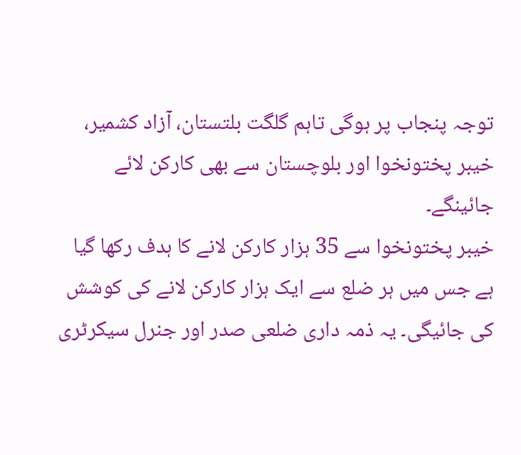توجہ پنجاب پر ہوگی تاہم گلگت بلتستان، آزاد کشمیر، خیبر پختونخوا اور بلوچستان سے بھی کارکن لائے جائینگے۔
خیبر پختونخوا سے 35 ہزار کارکن لانے کا ہدف رکھا گیا ہے جس میں ہر ضلع سے ایک ہزار کارکن لانے کی کوشش کی جائیگی۔ یہ ذمہ داری ضلعی صدر اور جنرل سیکرٹری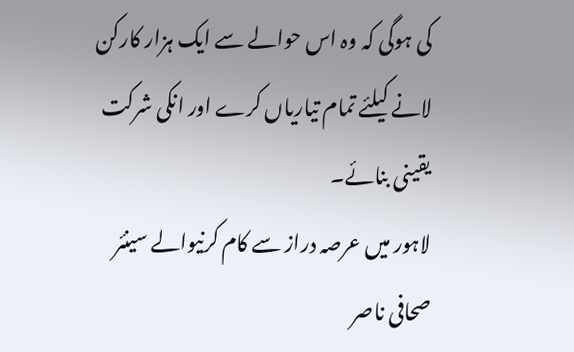کی ہوگی کہ وہ اس حوالے سے ایک ہزار کارکن لانے کیلئے تمام تیاریاں کرے اور انکی شرکت یقینی بنائے۔
لاہور میں عرصہ دراز سے کام کرنیوالے سینئر صحافی ناصر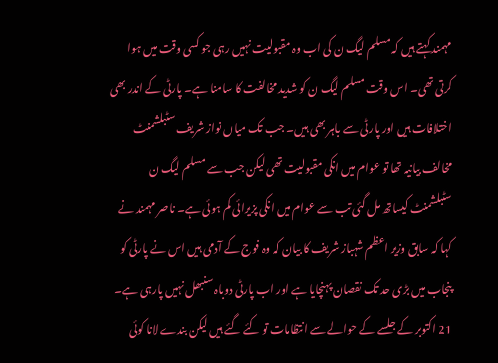مہمند کہتے ہیں کہ مسلم لیگ ن کی اب وہ مقبولیت نہیں رہی جو کسی وقت میں ہوا کرتی تھی۔ اس وقت مسلم لیگ ن کو شدید مخالفت کا سامنا ہے۔ پارٹی کے اندر بھی اختلافات ہیں اور پارٹی سے باہر بھی ہیں۔ جب تک میاں نواز شریف سٹبلشمنٹ مخالف بیانیہ تھا تو عوام میں انکی مقبولیت تھی لیکن جب سے مسلم لیگ ن سٹبلشمنٹ کیساتھ مل گئی تب سے عوام میں انکی پزیرائی کم ہوئی ہے۔ ناصر مہمند نے کہا کہ سابق وزیر اعظم شہباز شریف کا بیان کہ وہ فوج کے آدمی ہیں اس نے پارٹی کو پنجاب میں بڑی حد تک نقصان پہنچایا ہے اور اب پارٹی دوباہ سنبھل نہیں پارہی ہے۔ 21 اکتوبر کے جلسے کے حوالے سے انتظامات تو کئے گئے ہیں لیکن بندے لانا کوئی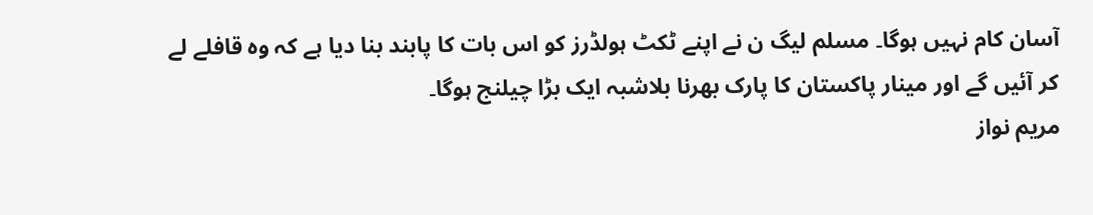آسان کام نہیں ہوگا۔ مسلم لیگ ن نے اپنے ٹکٹ ہولڈرز کو اس بات کا پابند بنا دیا ہے کہ وہ قافلے لے کر آئیں گے اور مینار پاکستان کا پارک بھرنا بلاشبہ ایک بڑا چیلنج ہوگا۔
مریم نواز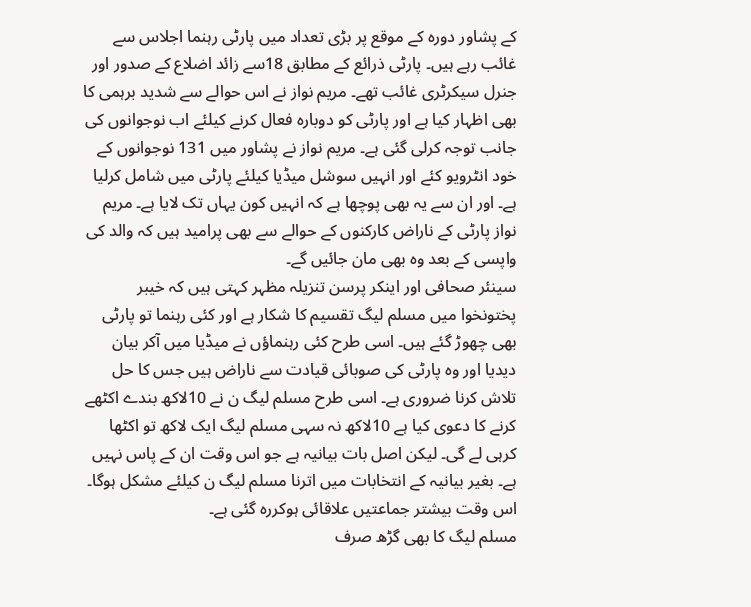کے پشاور دورہ کے موقع پر بڑی تعداد میں پارٹی رہنما اجلاس سے غائب رہے ہیں۔ پارٹی ذرائع کے مطابق 18سے زائد اضلاع کے صدور اور جنرل سیکرٹری غائب تھے۔ مریم نواز نے اس حوالے سے شدید برہمی کا بھی اظہار کیا ہے اور پارٹی کو دوبارہ فعال کرنے کیلئے اب نوجوانوں کی جانب توجہ کرلی گئی ہے۔ مریم نواز نے پشاور میں 131 نوجوانوں کے خود انٹرویو کئے اور انہیں سوشل میڈیا کیلئے پارٹی میں شامل کرلیا ہے۔ اور ان سے یہ بھی پوچھا ہے کہ انہیں کون یہاں تک لایا ہے۔ مریم نواز پارٹی کے ناراض کارکنوں کے حوالے سے بھی پرامید ہیں کہ والد کی واپسی کے بعد وہ بھی مان جائیں گے۔
سینئر صحافی اور اینکر پرسن تنزیلہ مظہر کہتی ہیں کہ خیبر پختونخوا میں مسلم لیگ تقسیم کا شکار ہے اور کئی رہنما تو پارٹی بھی چھوڑ گئے ہیں۔ اسی طرح کئی رہنماؤں نے میڈیا میں آکر بیان دیدیا اور وہ پارٹی کی صوبائی قیادت سے ناراض ہیں جس کا حل تلاش کرنا ضروری ہے۔ اسی طرح مسلم لیگ ن نے 10لاکھ بندے اکٹھے کرنے کا دعوی کیا ہے 10لاکھ نہ سہی مسلم لیگ ایک لاکھ تو اکٹھا کرہی لے گی۔ لیکن اصل بات بیانیہ ہے جو اس وقت ان کے پاس نہیں ہے۔ بغیر بیانیہ کے انتخابات میں اترنا مسلم لیگ ن کیلئے مشکل ہوگا۔ اس وقت بیشتر جماعتیں علاقائی ہوکررہ گئی ہے۔
مسلم لیگ کا بھی گڑھ صرف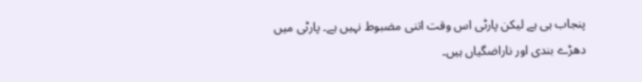پنجاب ہی ہے لیکن پارٹی اس وقت اتنی مضبوط نہیں ہے۔ پارٹی میں دھڑے بندی اور ناراضگیاں ہیں۔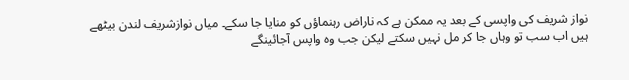نواز شریف کی واپسی کے بعد یہ ممکن ہے کہ ناراض رہنماؤں کو منایا جا سکے۔ میاں نوازشریف لندن بیٹھے ہیں اب سب تو وہاں جا کر مل نہیں سکتے لیکن جب وہ واپس آجائینگے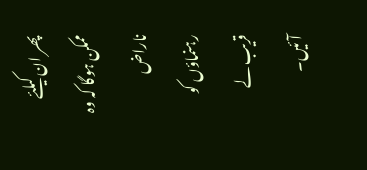پھر ان کیلئے ممکن ہوگا کہ وہ ناراض رہنماؤں کو قریب لے آئیں۔